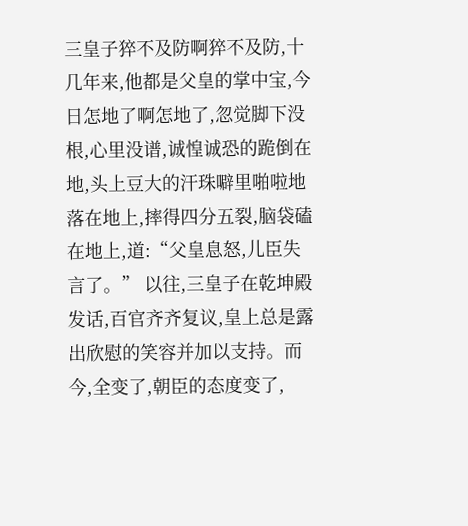三皇子猝不及防啊猝不及防,十几年来,他都是父皇的掌中宝,今日怎地了啊怎地了,忽觉脚下没根,心里没谱,诚惶诚恐的跪倒在地,头上豆大的汗珠噼里啪啦地落在地上,摔得四分五裂,脑袋磕在地上,道:“父皇息怒,儿臣失言了。” 以往,三皇子在乾坤殿发话,百官齐齐复议,皇上总是露出欣慰的笑容并加以支持。而今,全变了,朝臣的态度变了,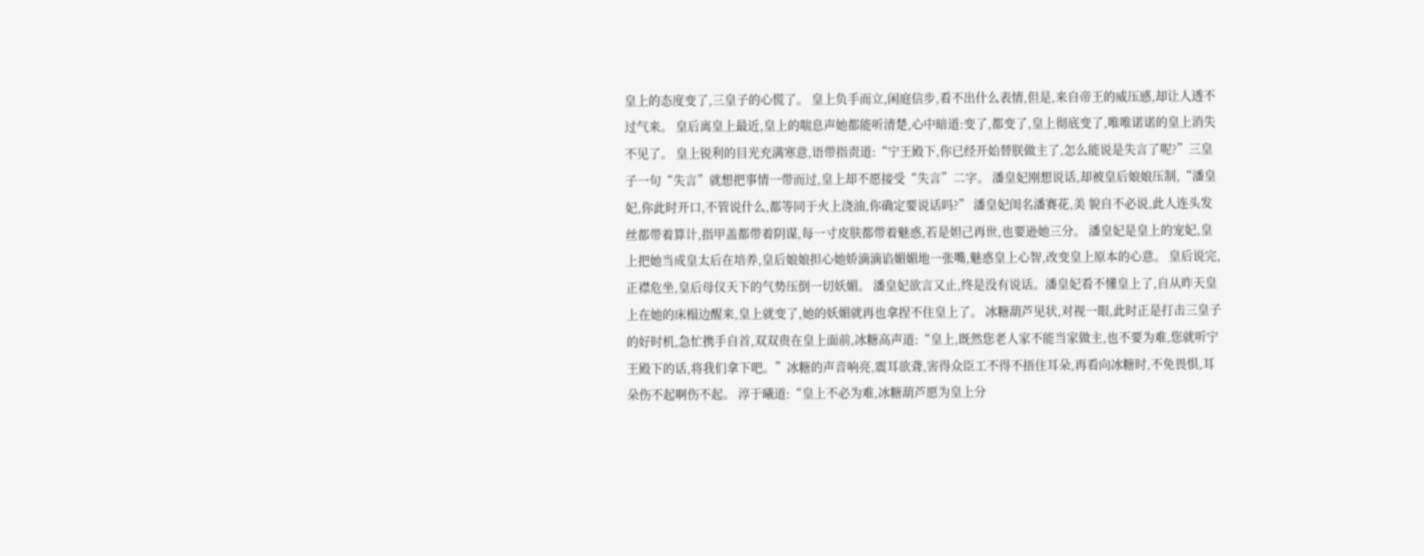皇上的态度变了,三皇子的心慌了。 皇上负手而立,闲庭信步,看不出什么表情,但是,来自帝王的威压感,却让人透不过气来。 皇后离皇上最近,皇上的喘息声她都能听清楚,心中暗道:变了,都变了,皇上彻底变了,唯唯诺诺的皇上消失不见了。 皇上锐利的目光充满寒意,语带指责道:“宁王殿下,你已经开始替朕做主了,怎么能说是失言了呢?”三皇子一句“失言”就想把事情一带而过,皇上却不愿接受“失言”二字。 潘皇妃刚想说话,却被皇后娘娘压制,“潘皇妃,你此时开口,不管说什么,都等同于火上浇油,你确定要说话吗?” 潘皇妃闺名潘赛花,美 貌自不必说,此人连头发丝都带着算计,指甲盖都带着阴谋,每一寸皮肤都带着魅惑,若是妲己再世,也要逊她三分。 潘皇妃是皇上的宠妃,皇上把她当成皇太后在培养,皇后娘娘担心她娇滴滴谄媚媚地一张嘴,魅惑皇上心智,改变皇上原本的心意。 皇后说完,正襟危坐,皇后母仪天下的气势压倒一切妖媚。 潘皇妃欲言又止,终是没有说话。潘皇妃看不懂皇上了,自从昨天皇上在她的床榻边醒来,皇上就变了,她的妖媚就再也拿捏不住皇上了。 冰糖葫芦见状,对视一眼,此时正是打击三皇子的好时机,急忙携手自首,双双贵在皇上面前,冰糖高声道:“皇上,既然您老人家不能当家做主,也不要为难,您就听宁王殿下的话,将我们拿下吧。”冰糖的声音响亮,震耳欲聋,害得众臣工不得不捂住耳朵,再看向冰糖时,不免畏惧,耳朵伤不起啊伤不起。 淳于曦道:“皇上不必为难,冰糖葫芦愿为皇上分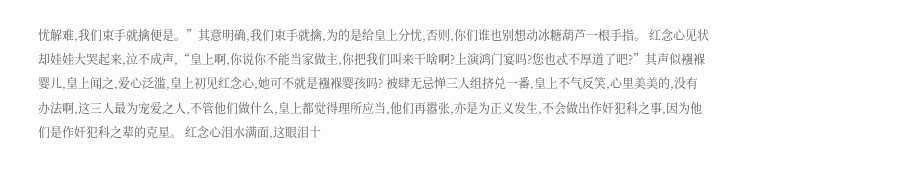忧解难,我们束手就擒便是。”其意明确,我们束手就擒,为的是给皇上分忧,否则,你们谁也别想动冰糖葫芦一根手指。 红念心见状却娃娃大哭起来,泣不成声,“皇上啊,你说你不能当家做主,你把我们叫来干啥啊?上演鸿门宴吗?您也忒不厚道了吧?”其声似襁褓婴儿,皇上闻之,爱心泛滥,皇上初见红念心,她可不就是襁褓婴孩吗? 被肆无忌惮三人组挤兑一番,皇上不气反笑,心里美美的,没有办法啊,这三人最为宠爱之人,不管他们做什么,皇上都觉得理所应当,他们再嚣张,亦是为正义发生,不会做出作奸犯科之事,因为他们是作奸犯科之辈的克星。 红念心泪水满面,这眼泪十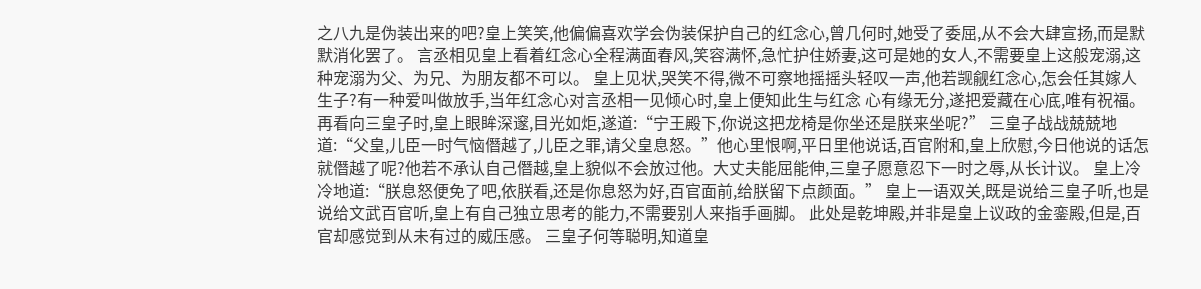之八九是伪装出来的吧?皇上笑笑,他偏偏喜欢学会伪装保护自己的红念心,曾几何时,她受了委屈,从不会大肆宣扬,而是默默消化罢了。 言丞相见皇上看着红念心全程满面春风,笑容满怀,急忙护住娇妻,这可是她的女人,不需要皇上这般宠溺,这种宠溺为父、为兄、为朋友都不可以。 皇上见状,哭笑不得,微不可察地摇摇头轻叹一声,他若觊觎红念心,怎会任其嫁人生子?有一种爱叫做放手,当年红念心对言丞相一见倾心时,皇上便知此生与红念 心有缘无分,遂把爱藏在心底,唯有祝福。 再看向三皇子时,皇上眼眸深邃,目光如炬,遂道:“宁王殿下,你说这把龙椅是你坐还是朕来坐呢?” 三皇子战战兢兢地道:“父皇,儿臣一时气恼僭越了,儿臣之罪,请父皇息怒。”他心里恨啊,平日里他说话,百官附和,皇上欣慰,今日他说的话怎就僭越了呢?他若不承认自己僭越,皇上貌似不会放过他。大丈夫能屈能伸,三皇子愿意忍下一时之辱,从长计议。 皇上冷冷地道:“朕息怒便免了吧,依朕看,还是你息怒为好,百官面前,给朕留下点颜面。” 皇上一语双关,既是说给三皇子听,也是说给文武百官听,皇上有自己独立思考的能力,不需要别人来指手画脚。 此处是乾坤殿,并非是皇上议政的金銮殿,但是,百官却感觉到从未有过的威压感。 三皇子何等聪明,知道皇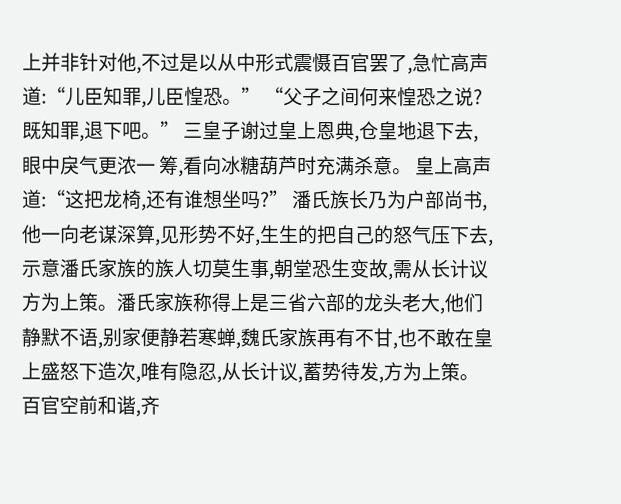上并非针对他,不过是以从中形式震慑百官罢了,急忙高声道:“儿臣知罪,儿臣惶恐。” “父子之间何来惶恐之说?既知罪,退下吧。” 三皇子谢过皇上恩典,仓皇地退下去,眼中戾气更浓一 筹,看向冰糖葫芦时充满杀意。 皇上高声道:“这把龙椅,还有谁想坐吗?” 潘氏族长乃为户部尚书,他一向老谋深算,见形势不好,生生的把自己的怒气压下去,示意潘氏家族的族人切莫生事,朝堂恐生变故,需从长计议方为上策。潘氏家族称得上是三省六部的龙头老大,他们静默不语,别家便静若寒蝉,魏氏家族再有不甘,也不敢在皇上盛怒下造次,唯有隐忍,从长计议,蓄势待发,方为上策。 百官空前和谐,齐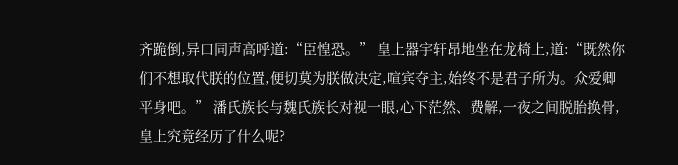齐跪倒,异口同声高呼道:“臣惶恐。” 皇上器宇轩昂地坐在龙椅上,道:“既然你们不想取代朕的位置,便切莫为朕做决定,喧宾夺主,始终不是君子所为。众爱卿平身吧。” 潘氏族长与魏氏族长对视一眼,心下茫然、费解,一夜之间脱胎换骨,皇上究竟经历了什么呢?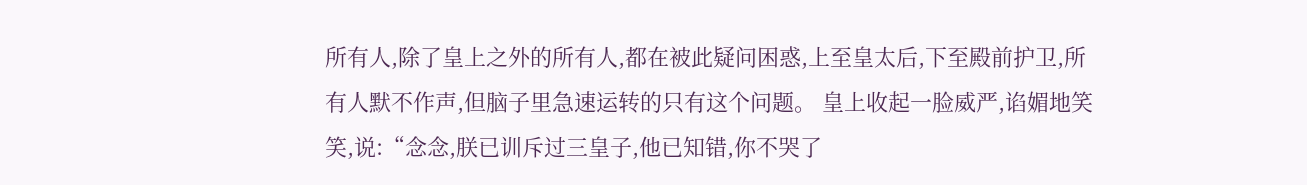所有人,除了皇上之外的所有人,都在被此疑问困惑,上至皇太后,下至殿前护卫,所有人默不作声,但脑子里急速运转的只有这个问题。 皇上收起一脸威严,谄媚地笑笑,说:“念念,朕已训斥过三皇子,他已知错,你不哭了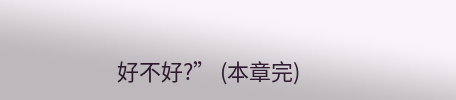好不好?” (本章完)